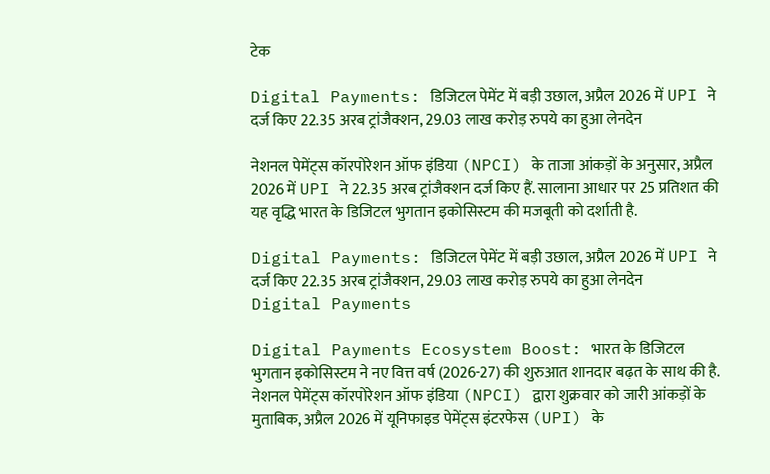टेक

Digital Payments: डिजिटल पेमेंट में बड़ी उछाल, अप्रैल 2026 में UPI ने दर्ज किए 22.35 अरब ट्रांजैक्शन, 29.03 लाख करोड़ रुपये का हुआ लेनदेन

नेशनल पेमेंट्स कॉरपोरेशन ऑफ इंडिया (NPCI) के ताजा आंकड़ों के अनुसार, अप्रैल 2026 में UPI ने 22.35 अरब ट्रांजैक्शन दर्ज किए हैं. सालाना आधार पर 25 प्रतिशत की यह वृद्धि भारत के डिजिटल भुगतान इकोसिस्टम की मजबूती को दर्शाती है.

Digital Payments: डिजिटल पेमेंट में बड़ी उछाल, अप्रैल 2026 में UPI ने दर्ज किए 22.35 अरब ट्रांजैक्शन, 29.03 लाख करोड़ रुपये का हुआ लेनदेन
Digital Payments

Digital Payments Ecosystem Boost: भारत के डिजिटल भुगतान इकोसिस्टम ने नए वित्त वर्ष (2026-27) की शुरुआत शानदार बढ़त के साथ की है. नेशनल पेमेंट्स कॉरपोरेशन ऑफ इंडिया (NPCI) द्वारा शुक्रवार को जारी आंकड़ों के मुताबिक, अप्रैल 2026 में यूनिफाइड पेमेंट्स इंटरफेस (UPI) के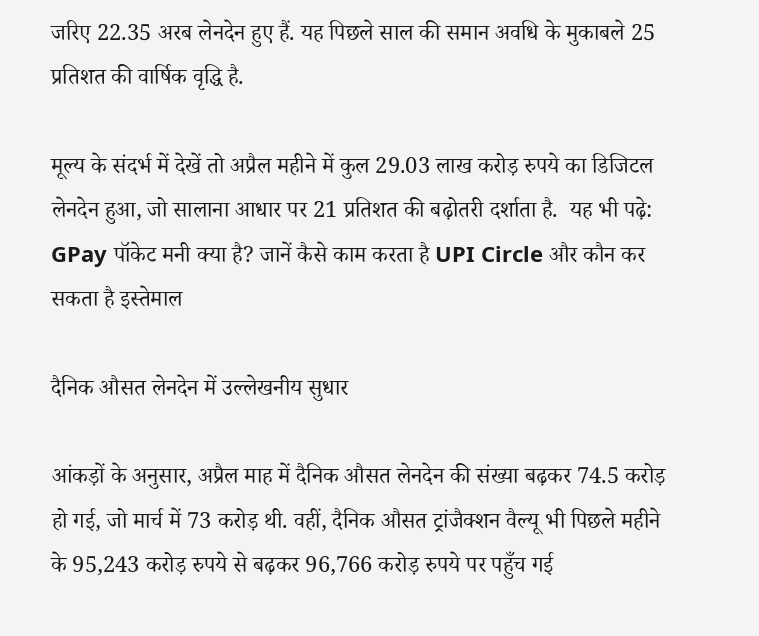जरिए 22.35 अरब लेनदेन हुए हैं. यह पिछले साल की समान अवधि के मुकाबले 25 प्रतिशत की वार्षिक वृद्धि है.

मूल्य के संदर्भ में देखें तो अप्रैल महीने में कुल 29.03 लाख करोड़ रुपये का डिजिटल लेनदेन हुआ, जो सालाना आधार पर 21 प्रतिशत की बढ़ोतरी दर्शाता है.  यह भी पढ़े:  GPay पॉकेट मनी क्या है? जानें कैसे काम करता है UPI Circle और कौन कर सकता है इस्तेमाल

दैनिक औसत लेनदेन में उल्लेखनीय सुधार

आंकड़ों के अनुसार, अप्रैल माह में दैनिक औसत लेनदेन की संख्या बढ़कर 74.5 करोड़ हो गई, जो मार्च में 73 करोड़ थी. वहीं, दैनिक औसत ट्रांजैक्शन वैल्यू भी पिछले महीने के 95,243 करोड़ रुपये से बढ़कर 96,766 करोड़ रुपये पर पहुँच गई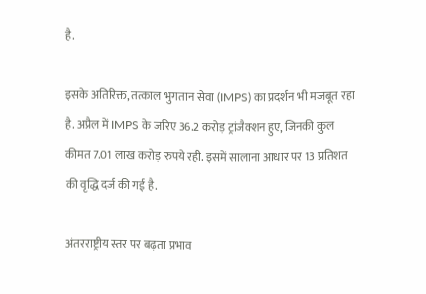है.

इसके अतिरिक्त, तत्काल भुगतान सेवा (IMPS) का प्रदर्शन भी मजबूत रहा है. अप्रैल में IMPS के जरिए 36.2 करोड़ ट्रांजैक्शन हुए, जिनकी कुल कीमत 7.01 लाख करोड़ रुपये रही. इसमें सालाना आधार पर 13 प्रतिशत की वृद्धि दर्ज की गई है.

अंतरराष्ट्रीय स्तर पर बढ़ता प्रभाव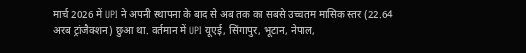मार्च 2026 में UPI ने अपनी स्थापना के बाद से अब तक का सबसे उच्चतम मासिक स्तर (22.64 अरब ट्रांजैक्शन) छुआ था. वर्तमान में UPI यूएई, सिंगापुर, भूटान, नेपाल,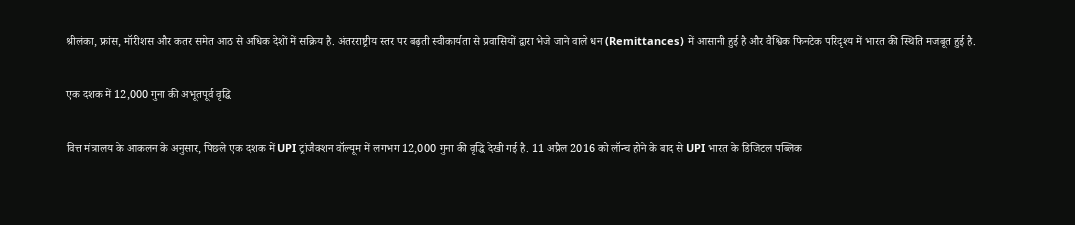श्रीलंका, फ्रांस, मॉरीशस और कतर समेत आठ से अधिक देशों में सक्रिय है. अंतरराष्ट्रीय स्तर पर बढ़ती स्वीकार्यता से प्रवासियों द्वारा भेजे जाने वाले धन (Remittances) में आसानी हुई है और वैश्विक फिनटेक परिदृश्य में भारत की स्थिति मजबूत हुई है.

एक दशक में 12,000 गुना की अभूतपूर्व वृद्धि

वित्त मंत्रालय के आकलन के अनुसार, पिछले एक दशक में UPI ट्रांजैक्शन वॉल्यूम में लगभग 12,000 गुना की वृद्धि देखी गई है. 11 अप्रैल 2016 को लॉन्च होने के बाद से UPI भारत के डिजिटल पब्लिक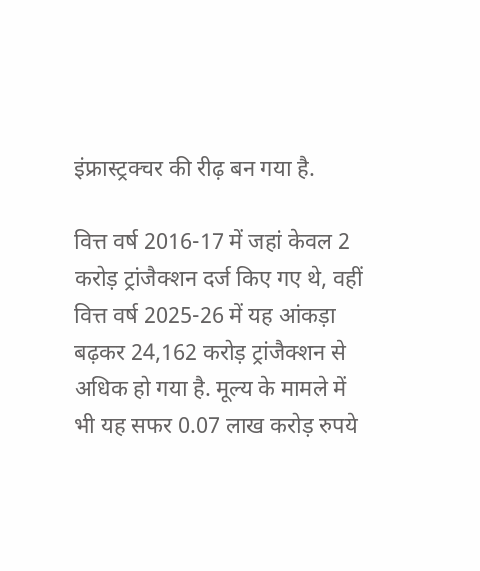इंफ्रास्ट्रक्चर की रीढ़ बन गया है.

वित्त वर्ष 2016-17 में जहां केवल 2 करोड़ ट्रांजैक्शन दर्ज किए गए थे, वहीं वित्त वर्ष 2025-26 में यह आंकड़ा बढ़कर 24,162 करोड़ ट्रांजैक्शन से अधिक हो गया है. मूल्य के मामले में भी यह सफर 0.07 लाख करोड़ रुपये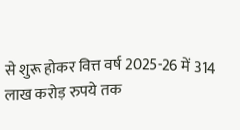से शुरू होकर वित्त वर्ष 2025-26 में 314 लाख करोड़ रुपये तक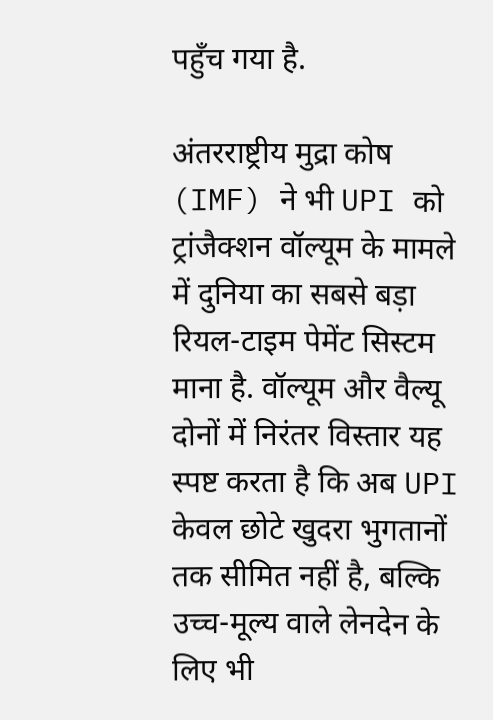पहुँच गया है.

अंतरराष्ट्रीय मुद्रा कोष (IMF) ने भी UPI को ट्रांजैक्शन वॉल्यूम के मामले में दुनिया का सबसे बड़ा रियल-टाइम पेमेंट सिस्टम माना है. वॉल्यूम और वैल्यू दोनों में निरंतर विस्तार यह स्पष्ट करता है कि अब UPI केवल छोटे खुदरा भुगतानों तक सीमित नहीं है, बल्कि उच्च-मूल्य वाले लेनदेन के लिए भी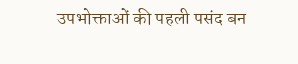उपभोक्ताओं की पहली पसंद बन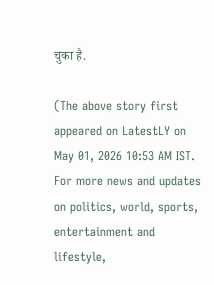चुका है.

(The above story first appeared on LatestLY on May 01, 2026 10:53 AM IST. For more news and updates on politics, world, sports, entertainment and lifestyle,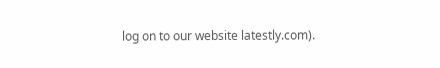log on to our website latestly.com).